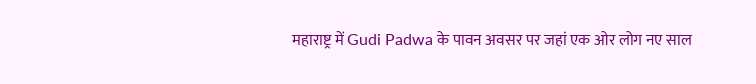महाराष्ट्र में Gudi Padwa के पावन अवसर पर जहां एक ओर लोग नए साल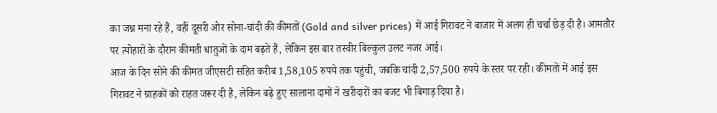का जश्न मना रहे हैं, वहीं दूसरी ओर सोना-चांदी की कीमतों (Gold and silver prices) में आई गिरावट ने बाजार में अलग ही चर्चा छेड़ दी है। आमतौर पर त्योहारों के दौरान कीमती धातुओं के दाम बढ़ते हैं, लेकिन इस बार तस्वीर बिल्कुल उलट नजर आई।
आज के दिन सोने की कीमत जीएसटी सहित करीब 1,58,105 रुपये तक पहुंची, जबकि चांदी 2,57,500 रुपये के स्तर पर रही। कीमतों में आई इस गिरावट ने ग्राहकों को राहत जरूर दी है, लेकिन बढ़े हुए सालाना दामों ने खरीदारों का बजट भी बिगाड़ दिया है।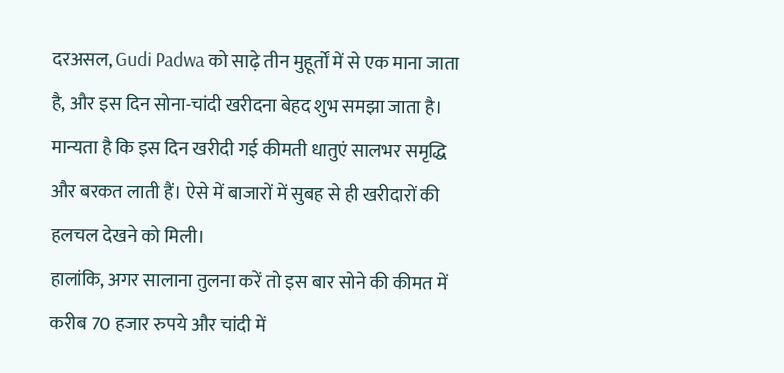दरअसल, Gudi Padwa को साढ़े तीन मुहूर्तों में से एक माना जाता है, और इस दिन सोना-चांदी खरीदना बेहद शुभ समझा जाता है। मान्यता है कि इस दिन खरीदी गई कीमती धातुएं सालभर समृद्धि और बरकत लाती हैं। ऐसे में बाजारों में सुबह से ही खरीदारों की हलचल देखने को मिली।
हालांकि, अगर सालाना तुलना करें तो इस बार सोने की कीमत में करीब 70 हजार रुपये और चांदी में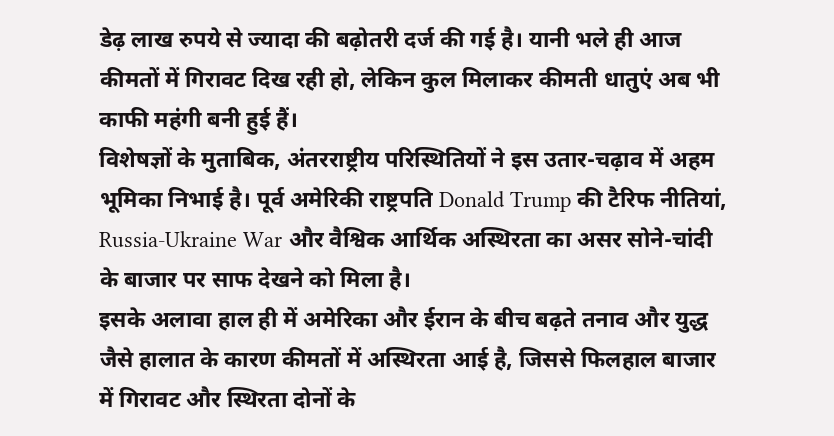डेढ़ लाख रुपये से ज्यादा की बढ़ोतरी दर्ज की गई है। यानी भले ही आज कीमतों में गिरावट दिख रही हो, लेकिन कुल मिलाकर कीमती धातुएं अब भी काफी महंगी बनी हुई हैं।
विशेषज्ञों के मुताबिक, अंतरराष्ट्रीय परिस्थितियों ने इस उतार-चढ़ाव में अहम भूमिका निभाई है। पूर्व अमेरिकी राष्ट्रपति Donald Trump की टैरिफ नीतियां, Russia-Ukraine War और वैश्विक आर्थिक अस्थिरता का असर सोने-चांदी के बाजार पर साफ देखने को मिला है।
इसके अलावा हाल ही में अमेरिका और ईरान के बीच बढ़ते तनाव और युद्ध जैसे हालात के कारण कीमतों में अस्थिरता आई है, जिससे फिलहाल बाजार में गिरावट और स्थिरता दोनों के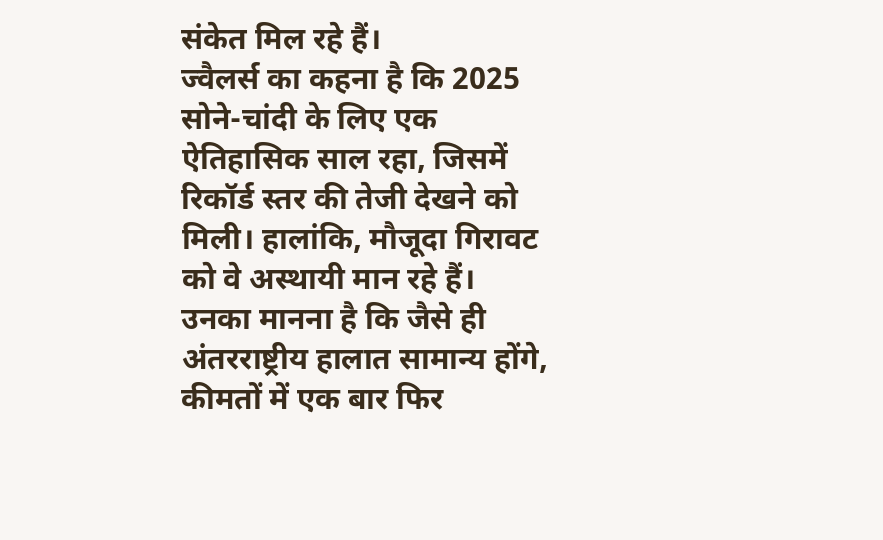संकेत मिल रहे हैं।
ज्वैलर्स का कहना है कि 2025 सोने-चांदी के लिए एक ऐतिहासिक साल रहा, जिसमें रिकॉर्ड स्तर की तेजी देखने को मिली। हालांकि, मौजूदा गिरावट को वे अस्थायी मान रहे हैं। उनका मानना है कि जैसे ही अंतरराष्ट्रीय हालात सामान्य होंगे, कीमतों में एक बार फिर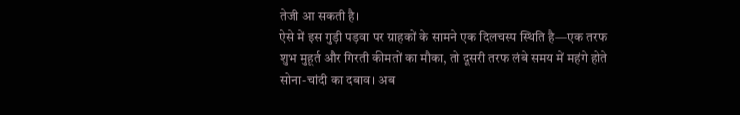तेजी आ सकती है।
ऐसे में इस गुड़ी पड़वा पर ग्राहकों के सामने एक दिलचस्प स्थिति है—एक तरफ शुभ मुहूर्त और गिरती कीमतों का मौका, तो दूसरी तरफ लंबे समय में महंगे होते सोना-चांदी का दबाव। अब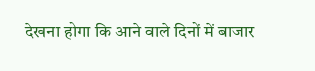देखना होगा कि आने वाले दिनों में बाजार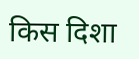किस दिशा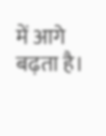में आगे बढ़ता है।